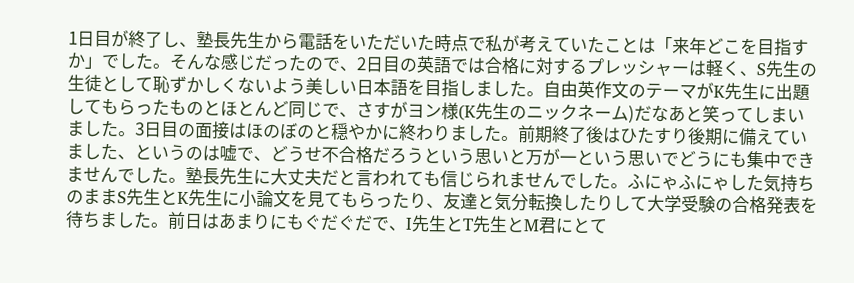1日目が終了し、塾長先生から電話をいただいた時点で私が考えていたことは「来年どこを目指すか」でした。そんな感じだったので、2日目の英語では合格に対するプレッシャーは軽く、S先生の生徒として恥ずかしくないよう美しい日本語を目指しました。自由英作文のテーマがK先生に出題してもらったものとほとんど同じで、さすがヨン様(K先生のニックネーム)だなあと笑ってしまいました。3日目の面接はほのぼのと穏やかに終わりました。前期終了後はひたすり後期に備えていました、というのは嘘で、どうせ不合格だろうという思いと万が一という思いでどうにも集中できませんでした。塾長先生に大丈夫だと言われても信じられませんでした。ふにゃふにゃした気持ちのままS先生とK先生に小論文を見てもらったり、友達と気分転換したりして大学受験の合格発表を待ちました。前日はあまりにもぐだぐだで、I先生とT先生とM君にとて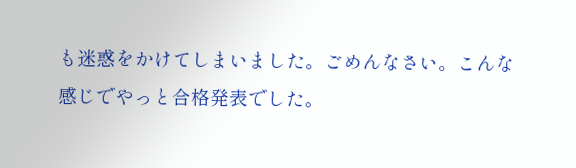も迷惑をかけてしまいました。ごめんなさい。こんな感じでやっと合格発表でした。